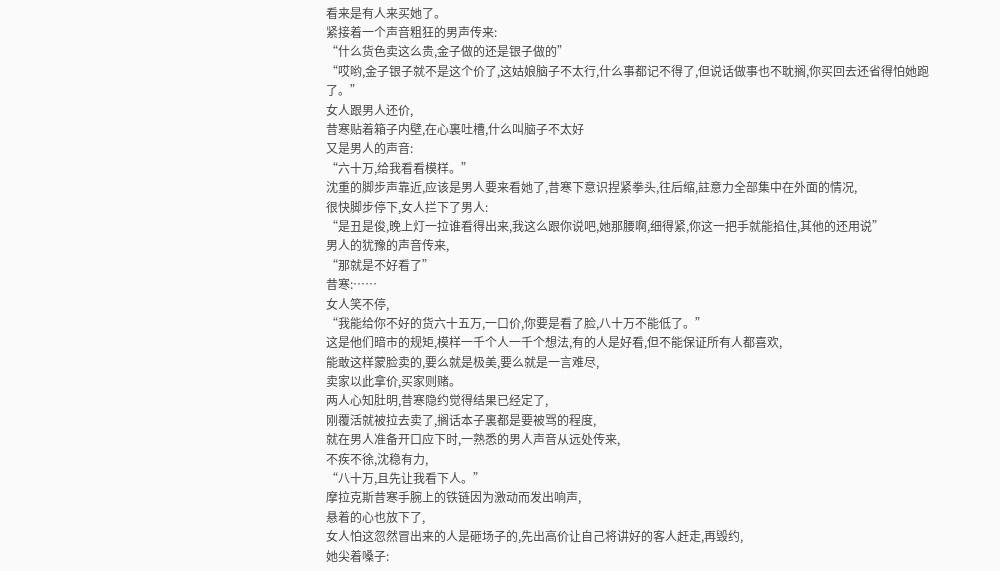看来是有人来买她了。
紧接着一个声音粗狂的男声传来:
“什么货色卖这么贵,金子做的还是银子做的”
“哎哟,金子银子就不是这个价了,这姑娘脑子不太行,什么事都记不得了,但说话做事也不耽搁,你买回去还省得怕她跑了。”
女人跟男人还价,
昔寒贴着箱子内壁,在心裏吐槽,什么叫脑子不太好
又是男人的声音:
“六十万,给我看看模样。”
沈重的脚步声靠近,应该是男人要来看她了,昔寒下意识捏紧拳头,往后缩,註意力全部集中在外面的情况,
很快脚步停下,女人拦下了男人:
“是丑是俊,晚上灯一拉谁看得出来,我这么跟你说吧,她那腰啊,细得紧,你这一把手就能掐住,其他的还用说”
男人的犹豫的声音传来,
“那就是不好看了”
昔寒:……
女人笑不停,
“我能给你不好的货六十五万,一口价,你要是看了脸,八十万不能低了。”
这是他们暗市的规矩,模样一千个人一千个想法,有的人是好看,但不能保证所有人都喜欢,
能敢这样蒙脸卖的,要么就是极美,要么就是一言难尽,
卖家以此拿价,买家则赌。
两人心知肚明,昔寒隐约觉得结果已经定了,
刚覆活就被拉去卖了,搁话本子裏都是要被骂的程度,
就在男人准备开口应下时,一熟悉的男人声音从远处传来,
不疾不徐,沈稳有力,
“八十万,且先让我看下人。”
摩拉克斯昔寒手腕上的铁链因为激动而发出响声,
悬着的心也放下了,
女人怕这忽然冒出来的人是砸场子的,先出高价让自己将讲好的客人赶走,再毁约,
她尖着嗓子: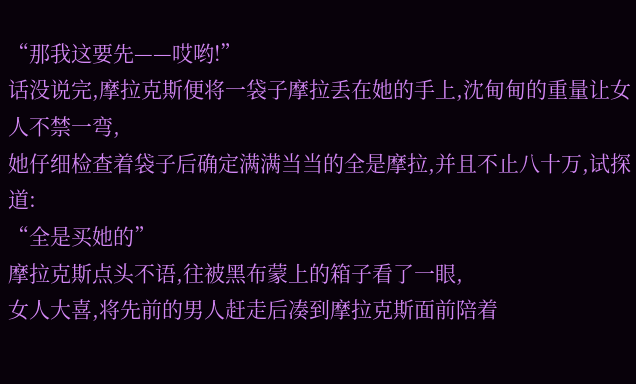“那我这要先——哎哟!”
话没说完,摩拉克斯便将一袋子摩拉丢在她的手上,沈甸甸的重量让女人不禁一弯,
她仔细检查着袋子后确定满满当当的全是摩拉,并且不止八十万,试探道:
“全是买她的”
摩拉克斯点头不语,往被黑布蒙上的箱子看了一眼,
女人大喜,将先前的男人赶走后凑到摩拉克斯面前陪着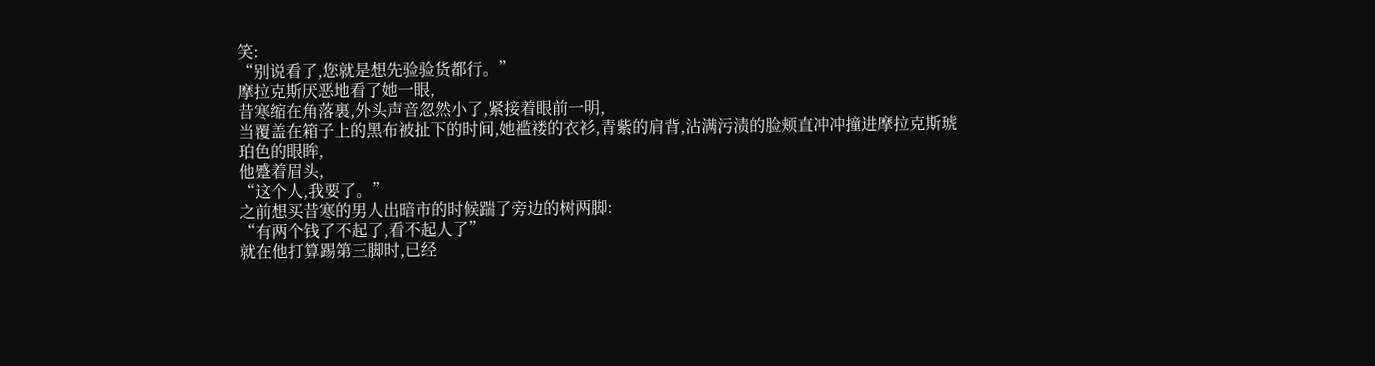笑:
“别说看了,您就是想先验验货都行。”
摩拉克斯厌恶地看了她一眼,
昔寒缩在角落裏,外头声音忽然小了,紧接着眼前一明,
当覆盖在箱子上的黑布被扯下的时间,她褴褛的衣衫,青紫的肩背,沾满污渍的脸颊直冲冲撞进摩拉克斯琥珀色的眼眸,
他蹙着眉头,
“这个人,我要了。”
之前想买昔寒的男人出暗市的时候踹了旁边的树两脚:
“有两个钱了不起了,看不起人了”
就在他打算踢第三脚时,已经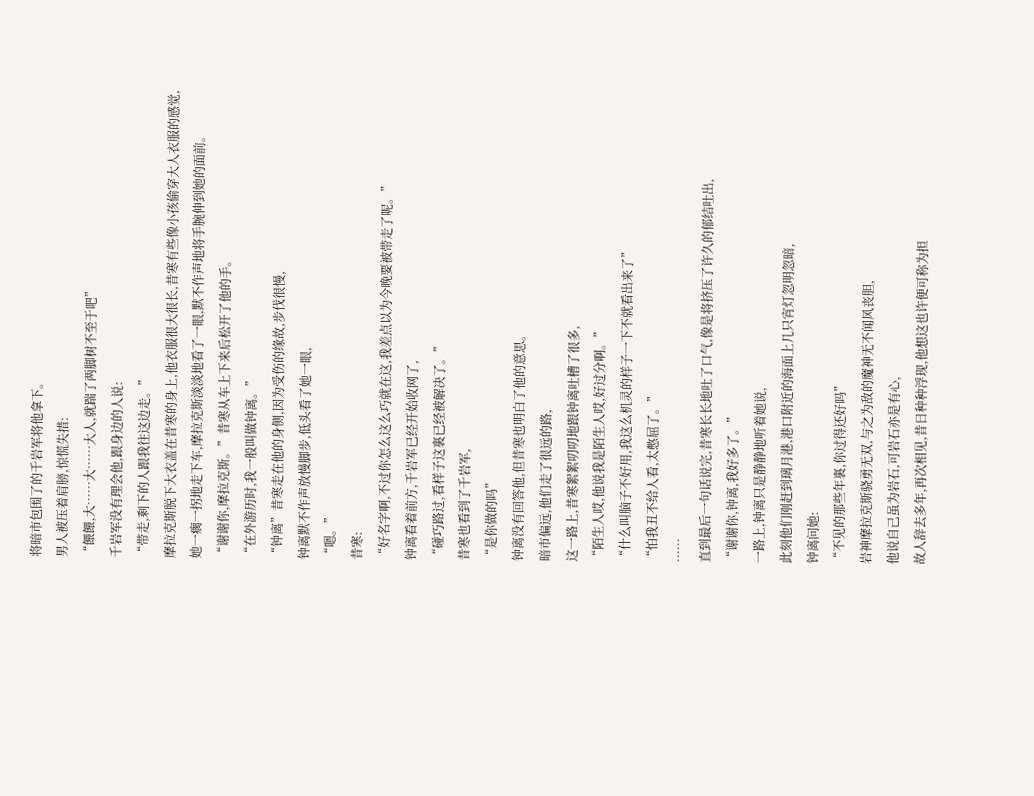将暗市包围了的千岩军将他拿下。
男人被压着肩膀,惊慌失措:
“餵餵,大……大……大人,就踹了两脚树不至于吧”
千岩军没有理会他,跟身边的人说:
“带走,剩下的人跟我往这边走。”
摩拉克斯脱下大衣盖在昔寒的身上,他衣服很大很长,昔寒有些像小孩偷穿大人衣服的感觉,
她一瘸一拐地走下车,摩拉克斯淡淡地看了一眼,默不作声地将手腕伸到她的面前。
“谢谢你,摩拉克斯。”昔寒从车上下来后松开了他的手。
“在外游历时,我一般叫做钟离。”
“钟离”昔寒走在他的身侧,因为受伤的缘故,步伐很慢,
钟离默不作声放慢脚步,低头看了她一眼,
“嗯。”
昔寒:
“好名字啊,不过你怎么这么巧就在这,我差点以为今晚要被带走了呢。”
钟离看着前方,千岩军已经开始收网了,
“碰巧路过,看样子这裏已经被解决了。”
昔寒也看到了千岩军,
“是你做的吗”
钟离没有回答他,但昔寒也明白了他的意思。
暗市偏远,他们走了很远的路,
这一路上,昔寒絮絮叨叨地跟钟离吐槽了很多,
“陌生人哎,他说我是陌生人哎,好过分啊。”
“什么叫脑子不好用,我这么机灵的样子一下不就看出来了”
“怕我丑不给人看,太憋屈了。”
……
直到最后一句话说完,昔寒长长地吐了口气,像是将挤压了许久的郁结吐出,
“谢谢你,钟离,我好多了。”
一路上,钟离只是静静地听着她说,
此刻他们刚赶到璃月港,港口附近的海面上几只宵灯忽明忽暗,
钟离问她:
“不见的那些年裏,你过得还好吗”
岩神摩拉克斯骁勇无双,与之为敌的魔神无不闻风丧胆,
他说自己虽为岩石,可岩石亦是有心,
故人辞去多年,再次相见,昔日种种浮现,他想这也许便可称为担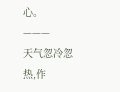心。
———
天气忽冷忽热,作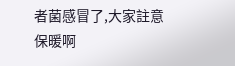者菌感冒了,大家註意保暖啊